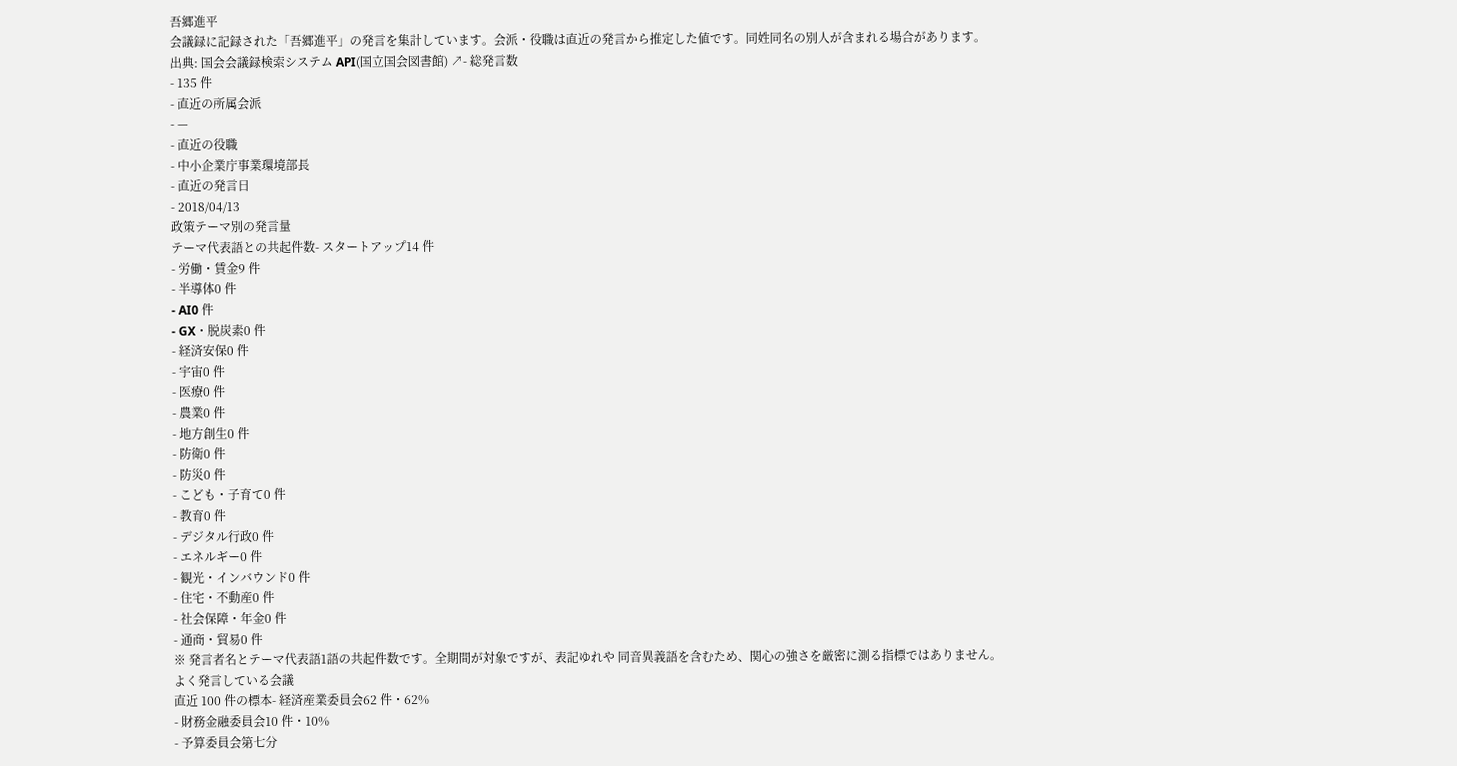吾郷進平
会議録に記録された「吾郷進平」の発言を集計しています。会派・役職は直近の発言から推定した値です。同姓同名の別人が含まれる場合があります。
出典: 国会会議録検索システム API(国立国会図書館) ↗- 総発言数
- 135 件
- 直近の所属会派
- —
- 直近の役職
- 中小企業庁事業環境部長
- 直近の発言日
- 2018/04/13
政策テーマ別の発言量
テーマ代表語との共起件数- スタートアップ14 件
- 労働・賃金9 件
- 半導体0 件
- AI0 件
- GX・脱炭素0 件
- 経済安保0 件
- 宇宙0 件
- 医療0 件
- 農業0 件
- 地方創生0 件
- 防衛0 件
- 防災0 件
- こども・子育て0 件
- 教育0 件
- デジタル行政0 件
- エネルギー0 件
- 観光・インバウンド0 件
- 住宅・不動産0 件
- 社会保障・年金0 件
- 通商・貿易0 件
※ 発言者名とテーマ代表語1語の共起件数です。全期間が対象ですが、表記ゆれや 同音異義語を含むため、関心の強さを厳密に測る指標ではありません。
よく発言している会議
直近 100 件の標本- 経済産業委員会62 件・62%
- 財務金融委員会10 件・10%
- 予算委員会第七分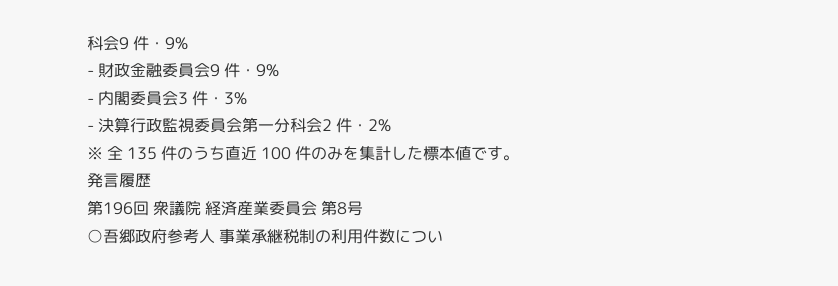科会9 件・9%
- 財政金融委員会9 件・9%
- 内閣委員会3 件・3%
- 決算行政監視委員会第一分科会2 件・2%
※ 全 135 件のうち直近 100 件のみを集計した標本値です。
発言履歴
第196回 衆議院 経済産業委員会 第8号
○吾郷政府参考人 事業承継税制の利用件数につい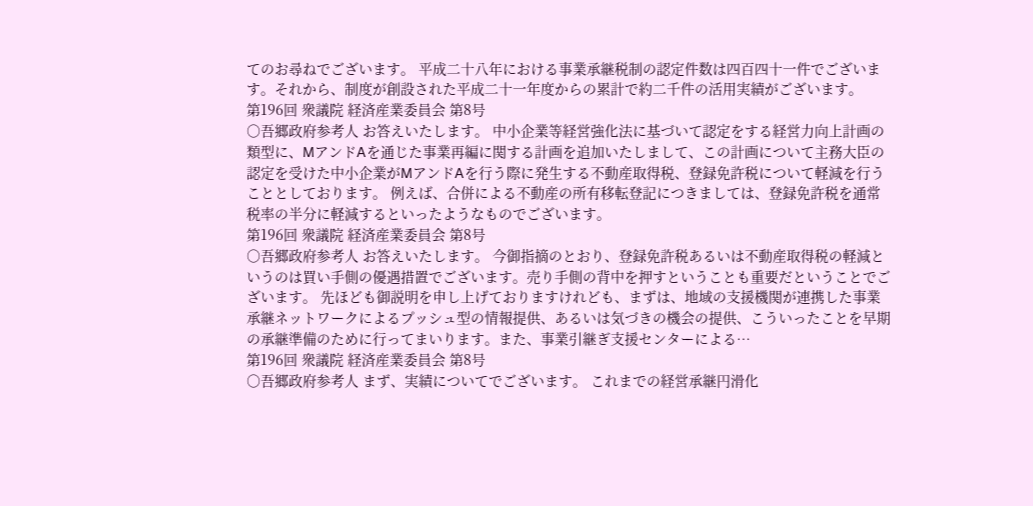てのお尋ねでございます。 平成二十八年における事業承継税制の認定件数は四百四十一件でございます。それから、制度が創設された平成二十一年度からの累計で約二千件の活用実績がございます。
第196回 衆議院 経済産業委員会 第8号
○吾郷政府参考人 お答えいたします。 中小企業等経営強化法に基づいて認定をする経営力向上計画の類型に、MアンドAを通じた事業再編に関する計画を追加いたしまして、この計画について主務大臣の認定を受けた中小企業がMアンドAを行う際に発生する不動産取得税、登録免許税について軽減を行うこととしております。 例えば、合併による不動産の所有移転登記につきましては、登録免許税を通常税率の半分に軽減するといったようなものでございます。
第196回 衆議院 経済産業委員会 第8号
○吾郷政府参考人 お答えいたします。 今御指摘のとおり、登録免許税あるいは不動産取得税の軽減というのは買い手側の優遇措置でございます。売り手側の背中を押すということも重要だということでございます。 先ほども御説明を申し上げておりますけれども、まずは、地域の支援機関が連携した事業承継ネットワークによるプッシュ型の情報提供、あるいは気づきの機会の提供、こういったことを早期の承継準備のために行ってまいります。また、事業引継ぎ支援センターによる…
第196回 衆議院 経済産業委員会 第8号
○吾郷政府参考人 まず、実績についてでございます。 これまでの経営承継円滑化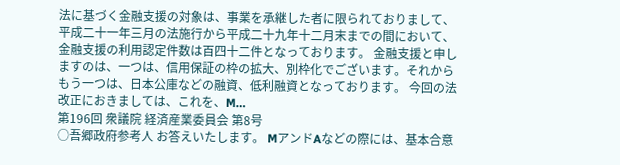法に基づく金融支援の対象は、事業を承継した者に限られておりまして、平成二十一年三月の法施行から平成二十九年十二月末までの間において、金融支援の利用認定件数は百四十二件となっております。 金融支援と申しますのは、一つは、信用保証の枠の拡大、別枠化でございます。それからもう一つは、日本公庫などの融資、低利融資となっております。 今回の法改正におきましては、これを、M…
第196回 衆議院 経済産業委員会 第8号
○吾郷政府参考人 お答えいたします。 MアンドAなどの際には、基本合意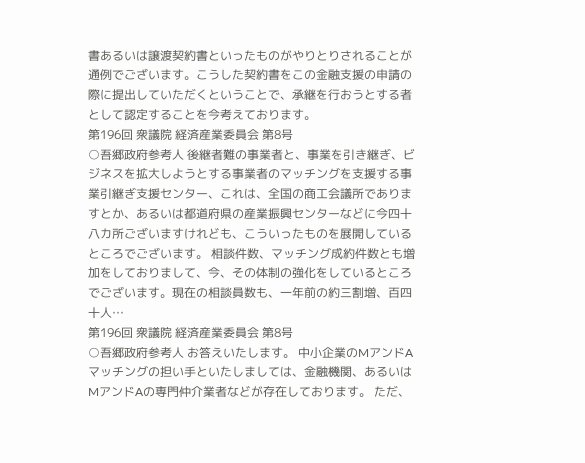書あるいは譲渡契約書といったものがやりとりされることが通例でございます。こうした契約書をこの金融支援の申請の際に提出していただくということで、承継を行おうとする者として認定することを今考えております。
第196回 衆議院 経済産業委員会 第8号
○吾郷政府参考人 後継者難の事業者と、事業を引き継ぎ、ビジネスを拡大しようとする事業者のマッチングを支援する事業引継ぎ支援センター、これは、全国の商工会議所でありますとか、あるいは都道府県の産業振興センターなどに今四十八カ所ございますけれども、こういったものを展開しているところでございます。 相談件数、マッチング成約件数とも増加をしておりまして、今、その体制の強化をしているところでございます。現在の相談員数も、一年前の約三割増、百四十人…
第196回 衆議院 経済産業委員会 第8号
○吾郷政府参考人 お答えいたします。 中小企業のMアンドAマッチングの担い手といたしましては、金融機関、あるいはMアンドAの専門仲介業者などが存在しております。 ただ、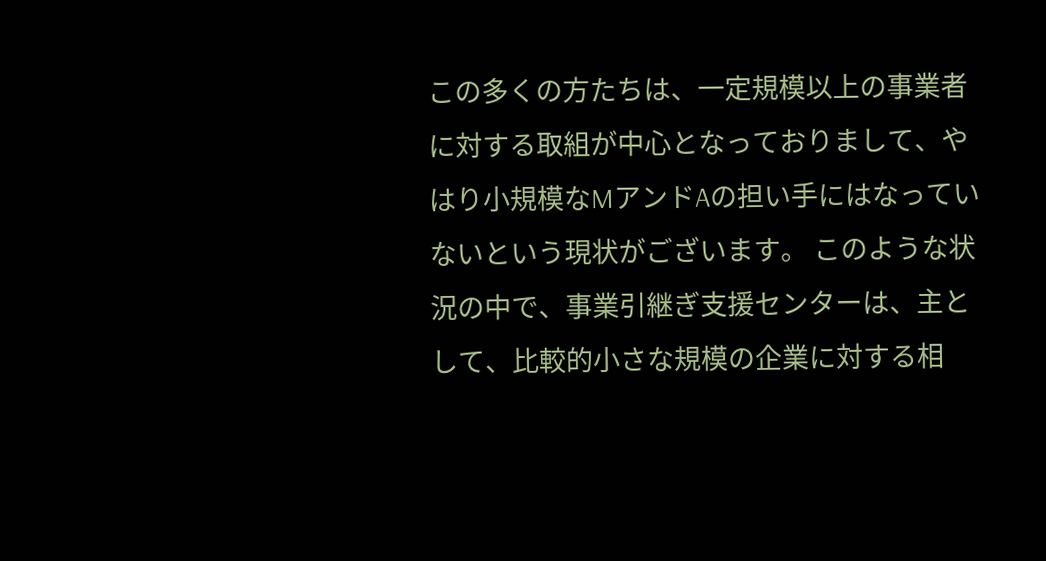この多くの方たちは、一定規模以上の事業者に対する取組が中心となっておりまして、やはり小規模なMアンドAの担い手にはなっていないという現状がございます。 このような状況の中で、事業引継ぎ支援センターは、主として、比較的小さな規模の企業に対する相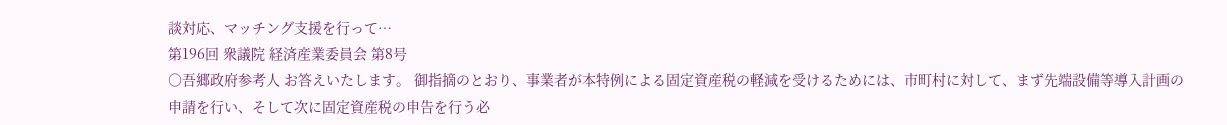談対応、マッチング支援を行って…
第196回 衆議院 経済産業委員会 第8号
○吾郷政府参考人 お答えいたします。 御指摘のとおり、事業者が本特例による固定資産税の軽減を受けるためには、市町村に対して、まず先端設備等導入計画の申請を行い、そして次に固定資産税の申告を行う必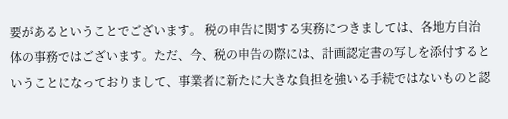要があるということでございます。 税の申告に関する実務につきましては、各地方自治体の事務ではございます。ただ、今、税の申告の際には、計画認定書の写しを添付するということになっておりまして、事業者に新たに大きな負担を強いる手続ではないものと認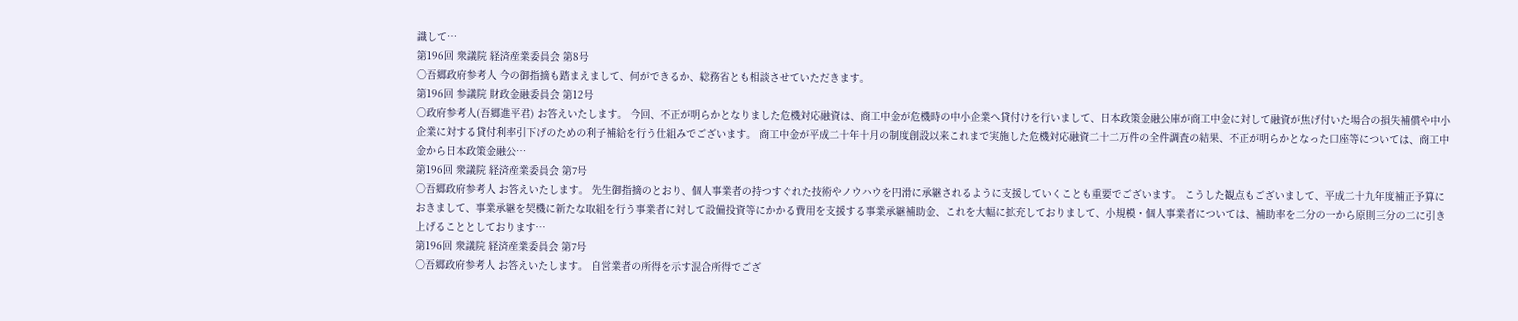識して…
第196回 衆議院 経済産業委員会 第8号
○吾郷政府参考人 今の御指摘も踏まえまして、何ができるか、総務省とも相談させていただきます。
第196回 参議院 財政金融委員会 第12号
○政府参考人(吾郷進平君) お答えいたします。 今回、不正が明らかとなりました危機対応融資は、商工中金が危機時の中小企業へ貸付けを行いまして、日本政策金融公庫が商工中金に対して融資が焦げ付いた場合の損失補償や中小企業に対する貸付利率引下げのための利子補給を行う仕組みでございます。 商工中金が平成二十年十月の制度創設以来これまで実施した危機対応融資二十二万件の全件調査の結果、不正が明らかとなった口座等については、商工中金から日本政策金融公…
第196回 衆議院 経済産業委員会 第7号
○吾郷政府参考人 お答えいたします。 先生御指摘のとおり、個人事業者の持つすぐれた技術やノウハウを円滑に承継されるように支援していくことも重要でございます。 こうした観点もございまして、平成二十九年度補正予算におきまして、事業承継を契機に新たな取組を行う事業者に対して設備投資等にかかる費用を支援する事業承継補助金、これを大幅に拡充しておりまして、小規模・個人事業者については、補助率を二分の一から原則三分の二に引き上げることとしております…
第196回 衆議院 経済産業委員会 第7号
○吾郷政府参考人 お答えいたします。 自営業者の所得を示す混合所得でござ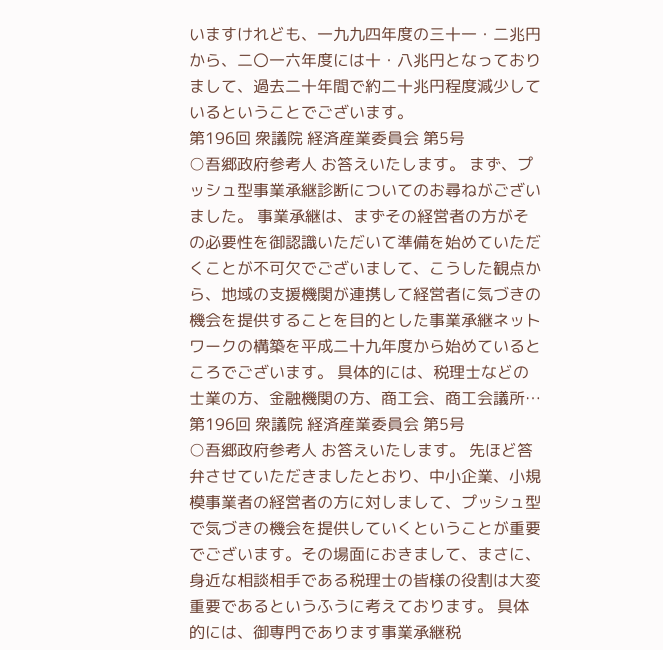いますけれども、一九九四年度の三十一・二兆円から、二〇一六年度には十・八兆円となっておりまして、過去二十年間で約二十兆円程度減少しているということでございます。
第196回 衆議院 経済産業委員会 第5号
○吾郷政府参考人 お答えいたします。 まず、プッシュ型事業承継診断についてのお尋ねがございました。 事業承継は、まずその経営者の方がその必要性を御認識いただいて準備を始めていただくことが不可欠でございまして、こうした観点から、地域の支援機関が連携して経営者に気づきの機会を提供することを目的とした事業承継ネットワークの構築を平成二十九年度から始めているところでございます。 具体的には、税理士などの士業の方、金融機関の方、商工会、商工会議所…
第196回 衆議院 経済産業委員会 第5号
○吾郷政府参考人 お答えいたします。 先ほど答弁させていただきましたとおり、中小企業、小規模事業者の経営者の方に対しまして、プッシュ型で気づきの機会を提供していくということが重要でございます。その場面におきまして、まさに、身近な相談相手である税理士の皆様の役割は大変重要であるというふうに考えております。 具体的には、御専門であります事業承継税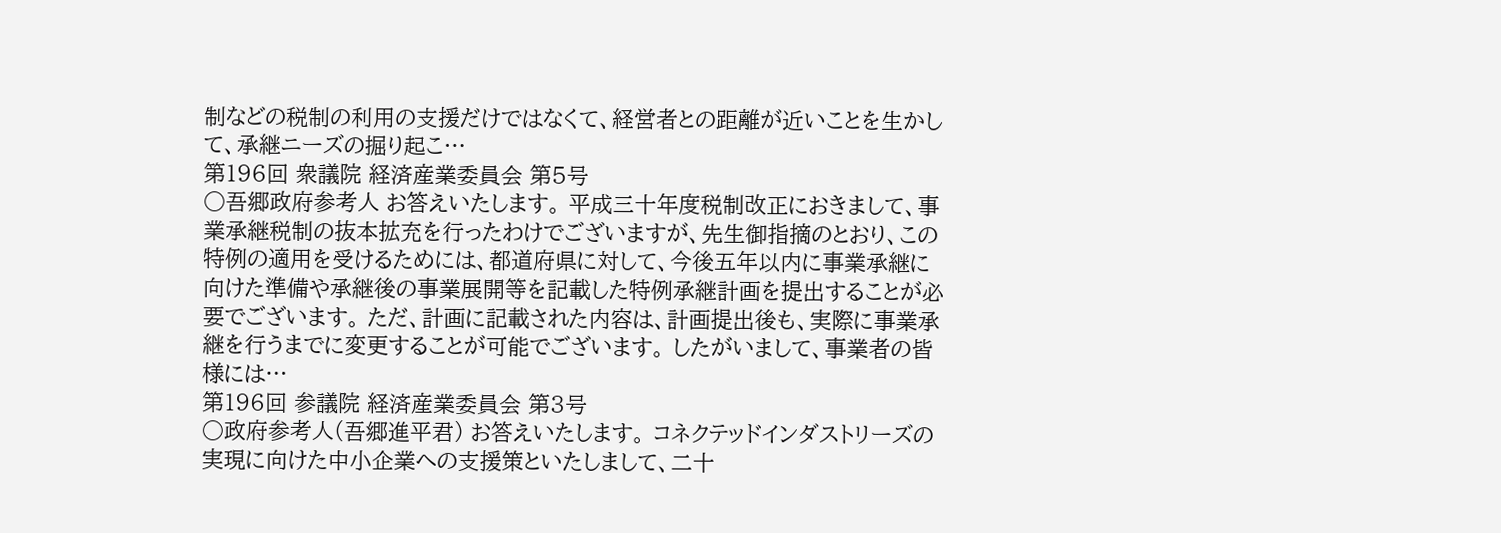制などの税制の利用の支援だけではなくて、経営者との距離が近いことを生かして、承継ニーズの掘り起こ…
第196回 衆議院 経済産業委員会 第5号
○吾郷政府参考人 お答えいたします。 平成三十年度税制改正におきまして、事業承継税制の抜本拡充を行ったわけでございますが、先生御指摘のとおり、この特例の適用を受けるためには、都道府県に対して、今後五年以内に事業承継に向けた準備や承継後の事業展開等を記載した特例承継計画を提出することが必要でございます。 ただ、計画に記載された内容は、計画提出後も、実際に事業承継を行うまでに変更することが可能でございます。 したがいまして、事業者の皆様には…
第196回 参議院 経済産業委員会 第3号
○政府参考人(吾郷進平君) お答えいたします。 コネクテッドインダストリーズの実現に向けた中小企業への支援策といたしまして、二十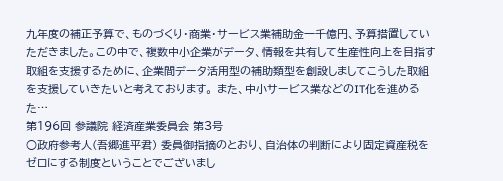九年度の補正予算で、ものづくり・商業・サービス業補助金一千億円、予算措置していただきました。この中で、複数中小企業がデータ、情報を共有して生産性向上を目指す取組を支援するために、企業間データ活用型の補助類型を創設しましてこうした取組を支援していきたいと考えております。 また、中小サービス業などのIT化を進めるた…
第196回 参議院 経済産業委員会 第3号
○政府参考人(吾郷進平君) 委員御指摘のとおり、自治体の判断により固定資産税をゼロにする制度ということでございまし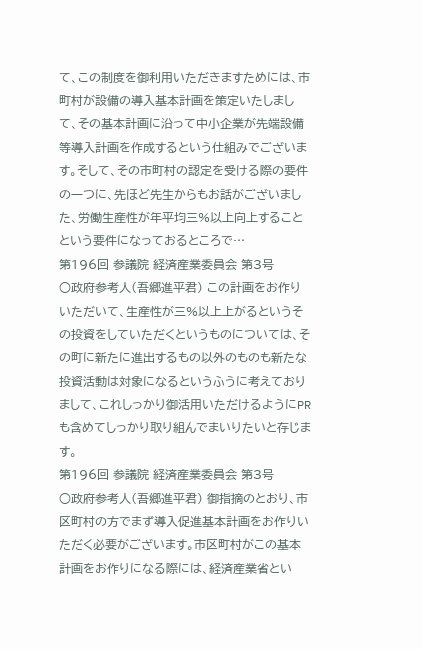て、この制度を御利用いただきますためには、市町村が設備の導入基本計画を策定いたしまして、その基本計画に沿って中小企業が先端設備等導入計画を作成するという仕組みでございます。そして、その市町村の認定を受ける際の要件の一つに、先ほど先生からもお話がございました、労働生産性が年平均三%以上向上することという要件になっておるところで…
第196回 参議院 経済産業委員会 第3号
○政府参考人(吾郷進平君) この計画をお作りいただいて、生産性が三%以上上がるというその投資をしていただくというものについては、その町に新たに進出するもの以外のものも新たな投資活動は対象になるというふうに考えておりまして、これしっかり御活用いただけるようにPRも含めてしっかり取り組んでまいりたいと存じます。
第196回 参議院 経済産業委員会 第3号
○政府参考人(吾郷進平君) 御指摘のとおり、市区町村の方でまず導入促進基本計画をお作りいただく必要がございます。市区町村がこの基本計画をお作りになる際には、経済産業省とい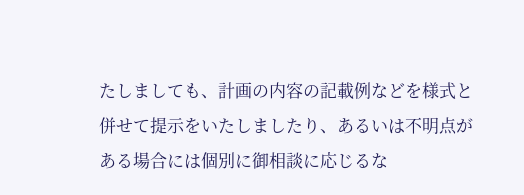たしましても、計画の内容の記載例などを様式と併せて提示をいたしましたり、あるいは不明点がある場合には個別に御相談に応じるな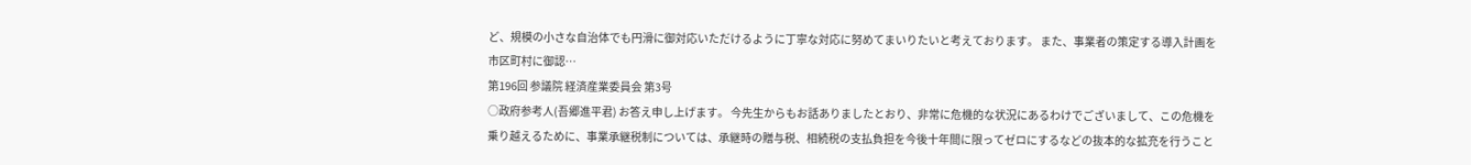ど、規模の小さな自治体でも円滑に御対応いただけるように丁寧な対応に努めてまいりたいと考えております。 また、事業者の策定する導入計画を市区町村に御認…
第196回 参議院 経済産業委員会 第3号
○政府参考人(吾郷進平君) お答え申し上げます。 今先生からもお話ありましたとおり、非常に危機的な状況にあるわけでございまして、この危機を乗り越えるために、事業承継税制については、承継時の贈与税、相続税の支払負担を今後十年間に限ってゼロにするなどの抜本的な拡充を行うこと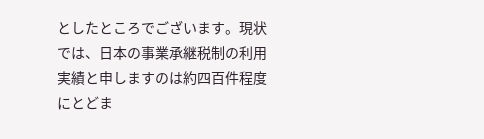としたところでございます。現状では、日本の事業承継税制の利用実績と申しますのは約四百件程度にとどま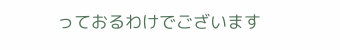っておるわけでございます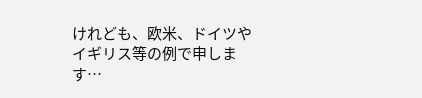けれども、欧米、ドイツやイギリス等の例で申します…